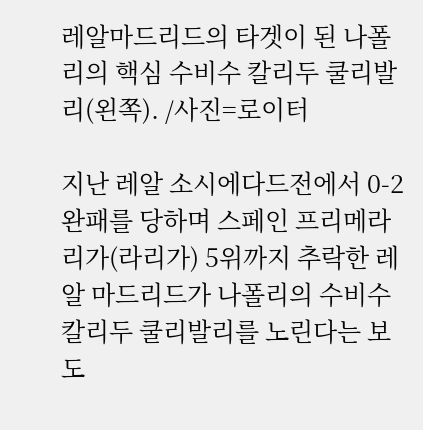레알마드리드의 타겟이 된 나폴리의 핵심 수비수 칼리두 쿨리발리(왼쪽). /사진=로이터

지난 레알 소시에다드전에서 0-2 완패를 당하며 스페인 프리메라리가(라리가) 5위까지 추락한 레알 마드리드가 나폴리의 수비수 칼리두 쿨리발리를 노린다는 보도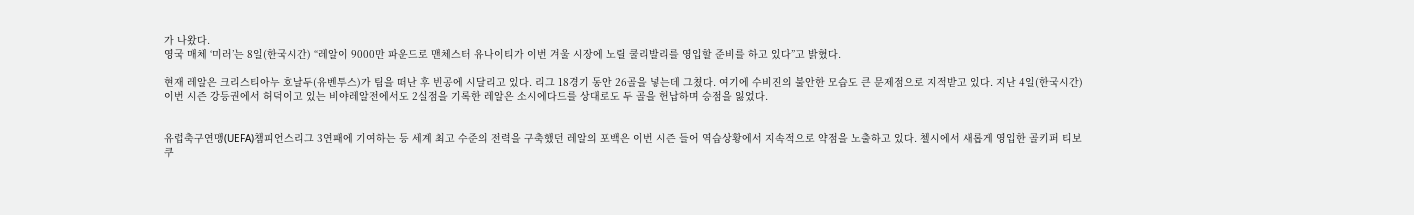가 나왔다.
영국 매체 ‘미러’는 8일(한국시간) “레알이 9000만 파운드로 맨체스터 유나이티가 이번 겨울 시장에 노릴 쿨리발리를 영입할 준비를 하고 있다”고 밝혔다.

현재 레알은 크리스티아누 호날두(유벤투스)가 팀을 떠난 후 빈공에 시달리고 있다. 리그 18경기 동안 26골을 넣는데 그쳤다. 여기에 수비진의 불안한 모습도 큰 문제점으로 지적받고 있다. 지난 4일(한국시간) 이번 시즌 강등권에서 허덕이고 있는 비야레알전에서도 2실점을 기록한 레알은 소시에다드를 상대로도 두 골을 헌납하며 승점을 잃었다.


유럽축구연맹(UEFA)챔피언스리그 3연패에 기여하는 등 세계 최고 수준의 전력을 구축했던 레알의 포백은 이번 시즌 들어 역습상황에서 지속적으로 약점을 노출하고 있다. 첼시에서 새롭게 영입한 골키퍼 티보 쿠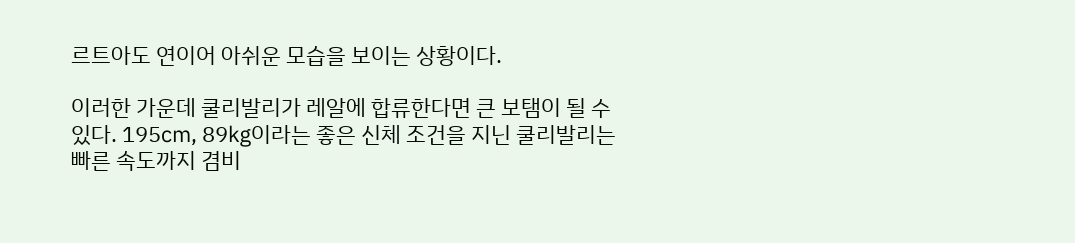르트아도 연이어 아쉬운 모습을 보이는 상황이다.

이러한 가운데 쿨리발리가 레알에 합류한다면 큰 보탬이 될 수 있다. 195㎝, 89㎏이라는 좋은 신체 조건을 지닌 쿨리발리는 빠른 속도까지 겸비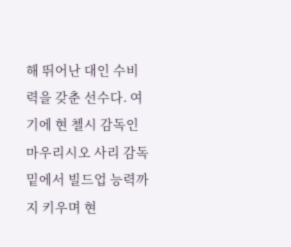해 뛰어난 대인 수비력을 갖춘 선수다. 여기에 현 첼시 감독인 마우리시오 사리 감독 밑에서 빌드업 능력까지 키우며 현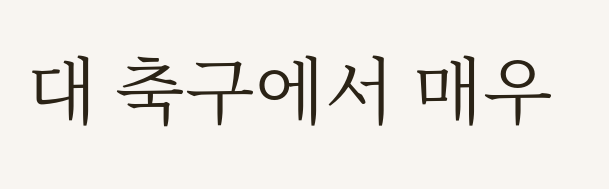대 축구에서 매우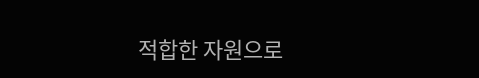적합한 자원으로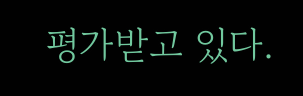평가받고 있다.